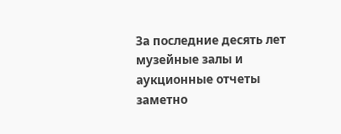За последние десять лет музейные залы и аукционные отчеты заметно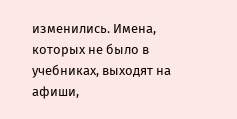изменились. Имена, которых не было в учебниках, выходят на афиши,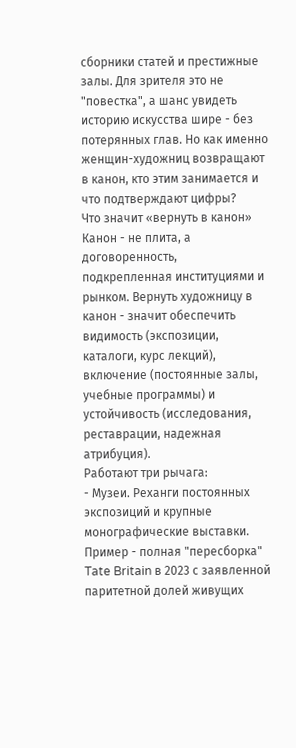сборники статей и престижные залы. Для зрителя это не "повестка", а шанс увидеть историю искусства шире - без потерянных глав. Но как именно женщин-художниц возвращают в канон, кто этим занимается и что подтверждают цифры?
Что значит «вернуть в канон»
Канон - не плита, а договоренность, подкрепленная институциями и рынком. Вернуть художницу в канон - значит обеспечить видимость (экспозиции, каталоги, курс лекций), включение (постоянные залы, учебные программы) и устойчивость (исследования, реставрации, надежная атрибуция).
Работают три рычага:
- Музеи. Реханги постоянных экспозиций и крупные монографические выставки. Пример - полная "пересборка" Tate Britain в 2023 с заявленной паритетной долей живущих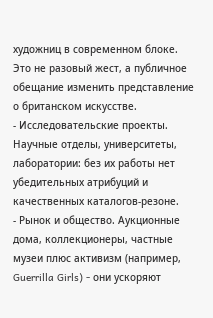художниц в современном блоке. Это не разовый жест, а публичное обещание изменить представление о британском искусстве.
- Исследовательские проекты. Научные отделы, университеты, лаборатории: без их работы нет убедительных атрибуций и качественных каталогов-резоне.
- Рынок и общество. Аукционные дома, коллекционеры, частные музеи плюс активизм (например, Guerrilla Girls) - они ускоряют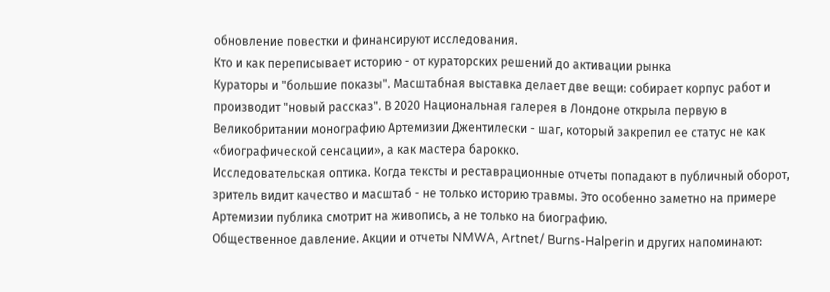обновление повестки и финансируют исследования.
Кто и как переписывает историю - от кураторских решений до активации рынка
Кураторы и "большие показы". Масштабная выставка делает две вещи: собирает корпус работ и производит "новый рассказ". В 2020 Национальная галерея в Лондоне открыла первую в Великобритании монографию Артемизии Джентилески - шаг, который закрепил ее статус не как «биографической сенсации», а как мастера барокко.
Исследовательская оптика. Когда тексты и реставрационные отчеты попадают в публичный оборот, зритель видит качество и масштаб - не только историю травмы. Это особенно заметно на примере Артемизии публика смотрит на живопись, а не только на биографию.
Общественное давление. Акции и отчеты NMWA, Artnet/ Burns-Halperin и других напоминают: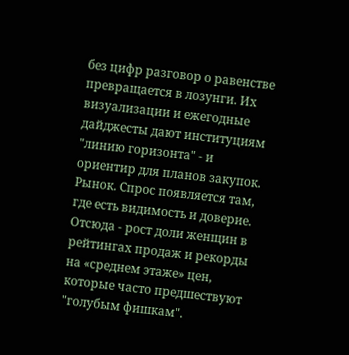без цифр разговор о равенстве превращается в лозунги. Их визуализации и ежегодные дайджесты дают институциям "линию горизонта" - и ориентир для планов закупок.
Рынок. Спрос появляется там, где есть видимость и доверие. Отсюда - рост доли женщин в рейтингах продаж и рекорды на «среднем этаже» цен, которые часто предшествуют "голубым фишкам".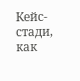Кейс-стади, как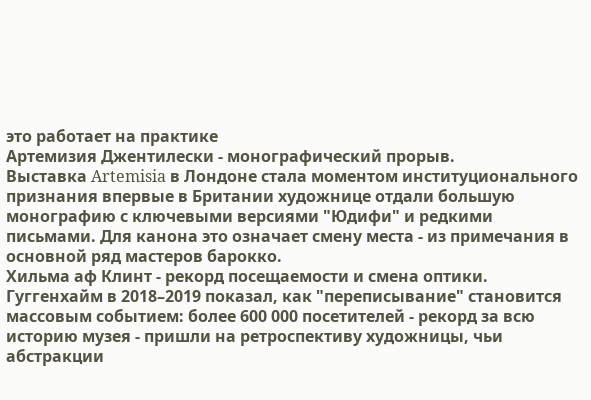это работает на практике
Артемизия Джентилески - монографический прорыв.
Выставка Artemisia в Лондоне стала моментом институционального признания впервые в Британии художнице отдали большую монографию с ключевыми версиями "Юдифи" и редкими письмами. Для канона это означает смену места - из примечания в основной ряд мастеров барокко.
Хильма аф Клинт - рекорд посещаемости и смена оптики.
Гуггенхайм в 2018–2019 показал, как "переписывание" становится массовым событием: более 600 000 посетителей - рекорд за всю историю музея - пришли на ретроспективу художницы, чьи абстракции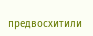предвосхитили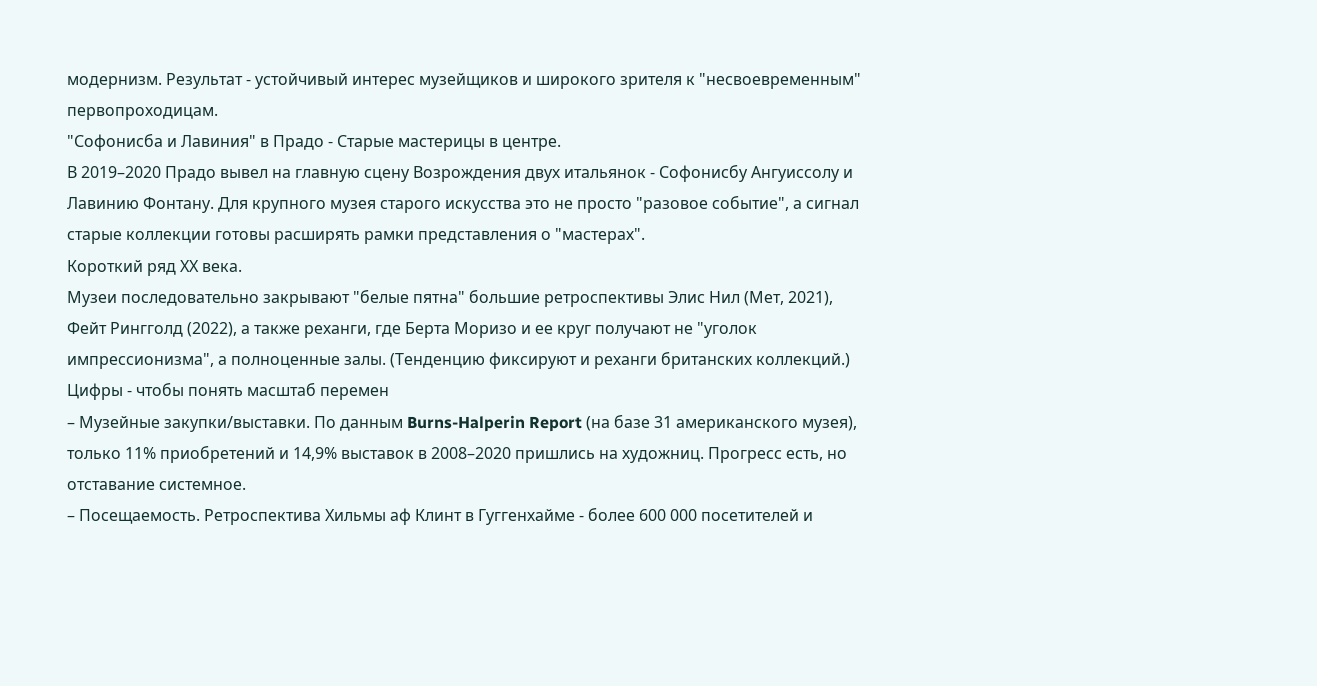модернизм. Результат - устойчивый интерес музейщиков и широкого зрителя к "несвоевременным" первопроходицам.
"Софонисба и Лавиния" в Прадо - Старые мастерицы в центре.
В 2019–2020 Прадо вывел на главную сцену Возрождения двух итальянок - Софонисбу Ангуиссолу и Лавинию Фонтану. Для крупного музея старого искусства это не просто "разовое событие", а сигнал старые коллекции готовы расширять рамки представления о "мастерах".
Короткий ряд ХХ века.
Музеи последовательно закрывают "белые пятна" большие ретроспективы Элис Нил (Мет, 2021), Фейт Рингголд (2022), а также реханги, где Берта Моризо и ее круг получают не "уголок импрессионизма", а полноценные залы. (Тенденцию фиксируют и реханги британских коллекций.)
Цифры - чтобы понять масштаб перемен
– Музейные закупки/выставки. По данным Burns-Halperin Report (на базе 31 американского музея), только 11% приобретений и 14,9% выставок в 2008–2020 пришлись на художниц. Прогресс есть, но отставание системное.
– Посещаемость. Ретроспектива Хильмы аф Клинт в Гуггенхайме - более 600 000 посетителей и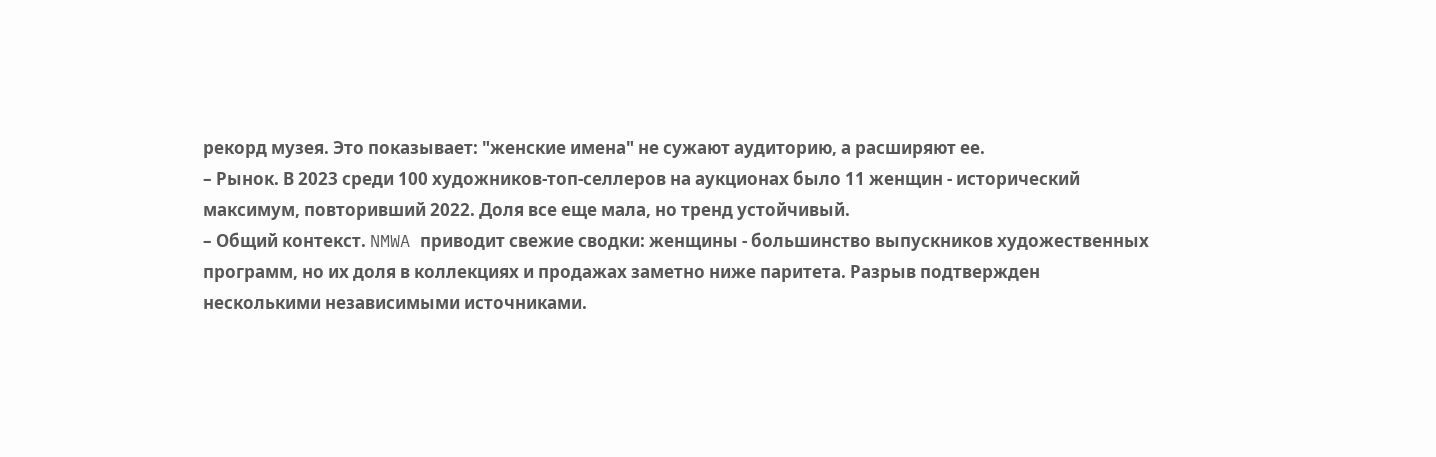рекорд музея. Это показывает: "женские имена" не сужают аудиторию, а расширяют ее.
– Рынок. В 2023 среди 100 художников-топ-селлеров на аукционах было 11 женщин - исторический максимум, повторивший 2022. Доля все еще мала, но тренд устойчивый.
– Общий контекст. NMWA приводит свежие сводки: женщины - большинство выпускников художественных программ, но их доля в коллекциях и продажах заметно ниже паритета. Разрыв подтвержден несколькими независимыми источниками.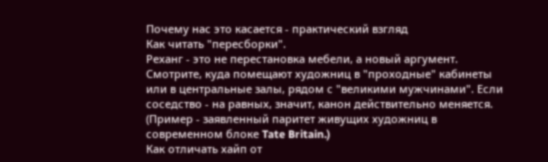Почему нас это касается - практический взгляд
Как читать "пересборки".
Реханг - это не перестановка мебели, а новый аргумент. Смотрите, куда помещают художниц в "проходные" кабинеты или в центральные залы, рядом с "великими мужчинами". Если соседство - на равных, значит, канон действительно меняется. (Пример - заявленный паритет живущих художниц в современном блоке Tate Britain.)
Как отличать хайп от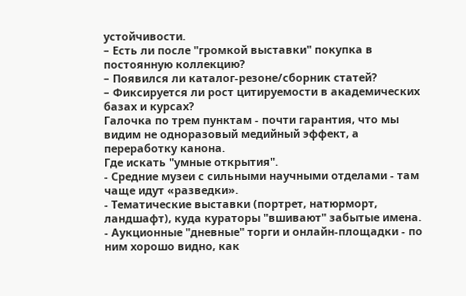устойчивости.
– Есть ли после "громкой выставки" покупка в постоянную коллекцию?
– Появился ли каталог-резоне/сборник статей?
– Фиксируется ли рост цитируемости в академических базах и курсах?
Галочка по трем пунктам - почти гарантия, что мы видим не одноразовый медийный эффект, а переработку канона.
Где искать "умные открытия".
- Средние музеи с сильными научными отделами - там чаще идут «разведки».
- Тематические выставки (портрет, натюрморт, ландшафт), куда кураторы "вшивают" забытые имена.
- Аукционные "дневные" торги и онлайн-площадки - по ним хорошо видно, как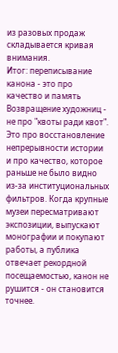из разовых продаж складывается кривая внимания.
Итог: переписывание канона - это про качество и память
Возвращение художниц - не про "квоты ради квот". Это про восстановление непрерывности истории и про качество, которое раньше не было видно из-за институциональных фильтров. Когда крупные музеи пересматривают экспозиции, выпускают монографии и покупают работы, а публика отвечает рекордной посещаемостью, канон не рушится - он становится точнее.